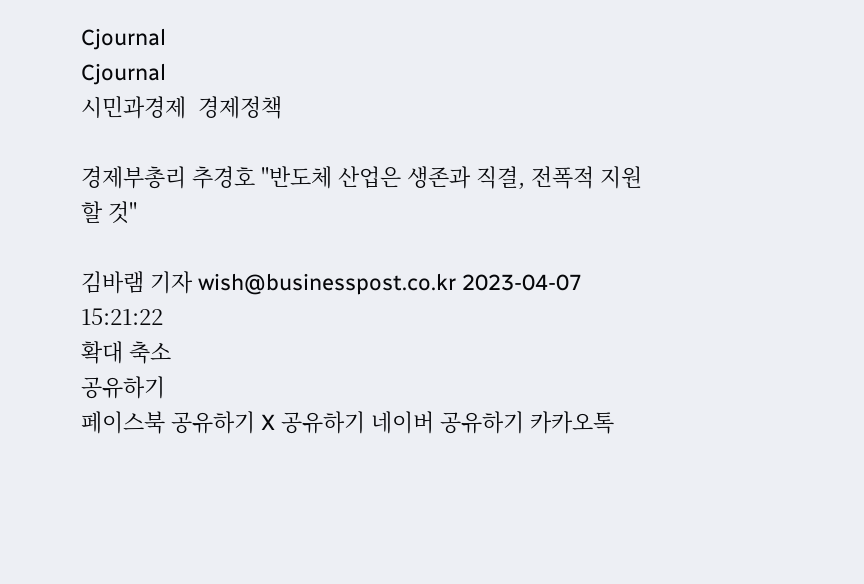Cjournal
Cjournal
시민과경제  경제정책

경제부총리 추경호 "반도체 산업은 생존과 직결, 전폭적 지원할 것"

김바램 기자 wish@businesspost.co.kr 2023-04-07 15:21:22
확대 축소
공유하기
페이스북 공유하기 X 공유하기 네이버 공유하기 카카오톡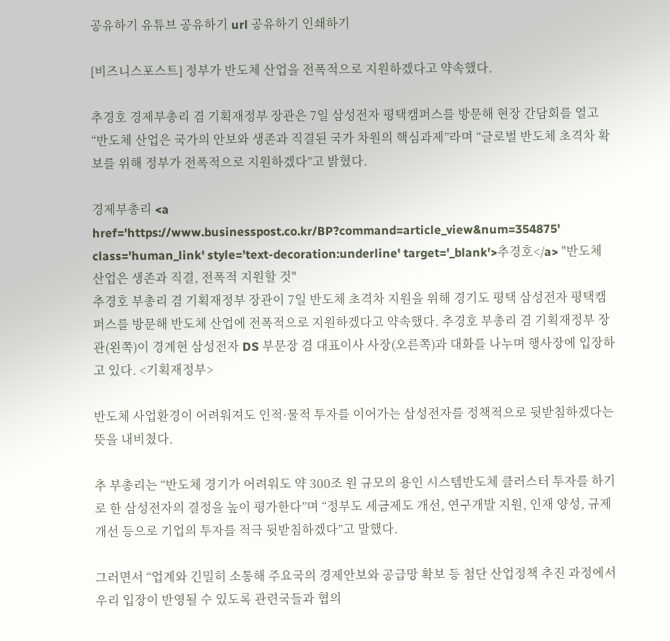공유하기 유튜브 공유하기 url 공유하기 인쇄하기

[비즈니스포스트] 정부가 반도체 산업을 전폭적으로 지원하겠다고 약속했다.

추경호 경제부총리 겸 기획재정부 장관은 7일 삼성전자 평택캠퍼스를 방문해 현장 간담회를 열고 “반도체 산업은 국가의 안보와 생존과 직결된 국가 차원의 핵심과제”라며 “글로벌 반도체 초격차 확보를 위해 정부가 전폭적으로 지원하겠다”고 밝혔다.

경제부총리 <a href='https://www.businesspost.co.kr/BP?command=article_view&num=354875' class='human_link' style='text-decoration:underline' target='_blank'>추경호</a> "반도체 산업은 생존과 직결, 전폭적 지원할 것"
추경호 부총리 겸 기획재정부 장관이 7일 반도체 초격차 지원을 위해 경기도 평택 삼성전자 평택캠퍼스를 방문해 반도체 산업에 전폭적으로 지원하겠다고 약속했다. 추경호 부총리 겸 기획재정부 장관(왼쪽)이 경계현 삼성전자 DS 부문장 겸 대표이사 사장(오른쪽)과 대화를 나누며 행사장에 입장하고 있다. <기획재정부>

반도체 사업환경이 어려워져도 인적·물적 투자를 이어가는 삼성전자를 정책적으로 뒷받침하겠다는 뜻을 내비쳤다.

추 부총리는 “반도체 경기가 어려워도 약 300조 원 규모의 용인 시스템반도체 클러스터 투자를 하기로 한 삼성전자의 결정을 높이 평가한다”며 “정부도 세금제도 개선, 연구개발 지원, 인재 양성, 규제 개선 등으로 기업의 투자를 적극 뒷받침하겠다”고 말했다.

그러면서 “업계와 긴밀히 소통해 주요국의 경제안보와 공급망 확보 등 첨단 산업정책 추진 과정에서 우리 입장이 반영될 수 있도록 관련국들과 협의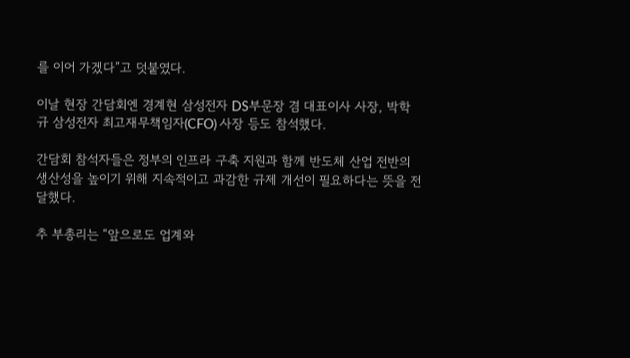를 이어 가겠다”고 덧붙였다.

이날 현장 간담회엔 경계현 삼성전자 DS부문장 겸 대표이사 사장, 박학규 삼성전자 최고재무책임자(CFO) 사장 등도 참석했다.

간담회 참석자들은 정부의 인프라 구축 지원과 함께 반도체 산업 전반의 생산성을 높이기 위해 지속적이고 과감한 규제 개선이 필요하다는 뜻을 전달했다.

추 부총리는 “앞으로도 업계와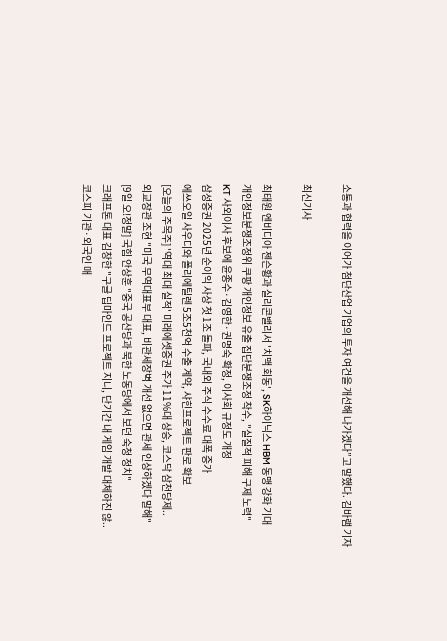소통과 협력을 이어가 첨단산업 기업의 투자 여건을 개선해 나가겠다”고 말했다. 김바램 기자

최신기사

최태원 엔비디아 젠슨황과 실리콘밸리서 '치맥 회동', SK하이닉스 HBM 동맹 강화 기대
개인정보분쟁조정위 쿠팡 개인정보 유출 집단분쟁조정 착수, "실질적 피해 구제 노력"
KT 사외이사 후보에 윤종수·김영한·권명숙 확정, 이사회 규정도 개정
삼성증권 2025년 순이익 사상 첫 1조 돌파, 국내외 주식 수수료 대폭 증가
에쓰오일 사우디와 폴리에틸렌 5조5천억 수출 계약, 샤힌프로젝트 판로 확보
[오늘의 주목주] '역대 최대 실적' 미래에셋증권 주가 11%대 상승, 코스닥 삼천당제..
외교장관 조현 "미국 무역대표부 대표, 비관세장벽 개선 없으면 관세 인상하겠다 말해"
[9일 오!정말] 국힘 안상훈 "중국 공산당과 북한 노동당에서 보던 숙청 정치"
크래프톤 대표 김창한 "구글 딥마인드 프로젝트 지니, 단기간 내 게임 개발 대체하진 않..
코스피 기관·외국인 매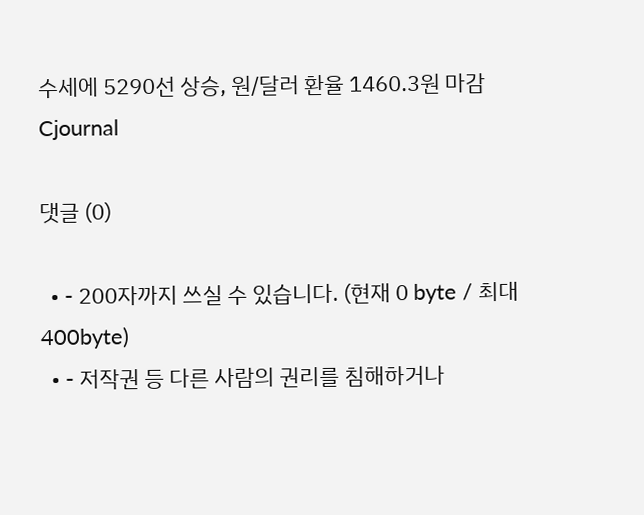수세에 5290선 상승, 원/달러 환율 1460.3원 마감
Cjournal

댓글 (0)

  • - 200자까지 쓰실 수 있습니다. (현재 0 byte / 최대 400byte)
  • - 저작권 등 다른 사람의 권리를 침해하거나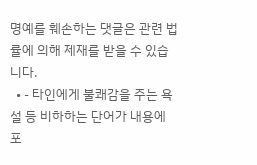명예를 훼손하는 댓글은 관련 법률에 의해 제재를 받을 수 있습니다.
  • - 타인에게 불쾌감을 주는 욕설 등 비하하는 단어가 내용에 포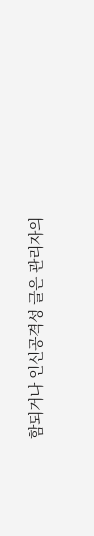함되거나 인신공격성 글은 관리자의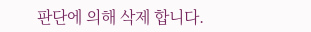판단에 의해 삭제 합니다.